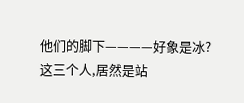他们的脚下————好象是冰?
这三个人,居然是站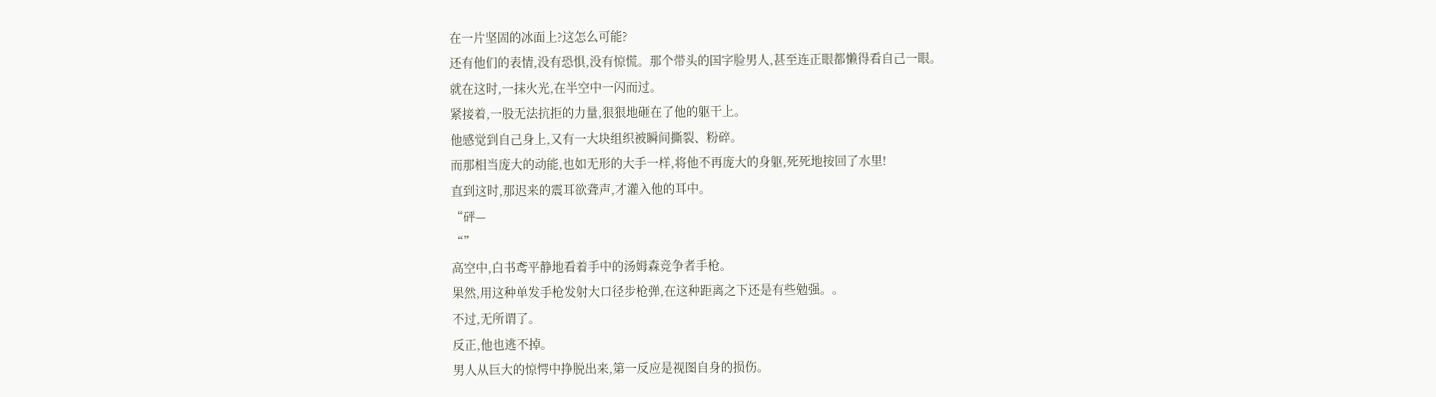在一片坚固的冰面上?这怎么可能?
还有他们的表情,没有恐惧,没有惊慌。那个带头的国字脸男人,甚至连正眼都懒得看自己一眼。
就在这时,一抹火光,在半空中一闪而过。
紧接着,一股无法抗拒的力量,狠狠地砸在了他的躯干上。
他感觉到自己身上,又有一大块组织被瞬间撕裂、粉碎。
而那相当庞大的动能,也如无形的大手一样,将他不再庞大的身躯,死死地按回了水里!
直到这时,那迟来的震耳欲聋声,才灌入他的耳中。
“砰—
“”
高空中,白书鸢平静地看着手中的汤姆森竞争者手枪。
果然,用这种单发手枪发射大口径步枪弹,在这种距离之下还是有些勉强。。
不过,无所谓了。
反正,他也逃不掉。
男人从巨大的惊愕中挣脱出来,第一反应是视图自身的损伤。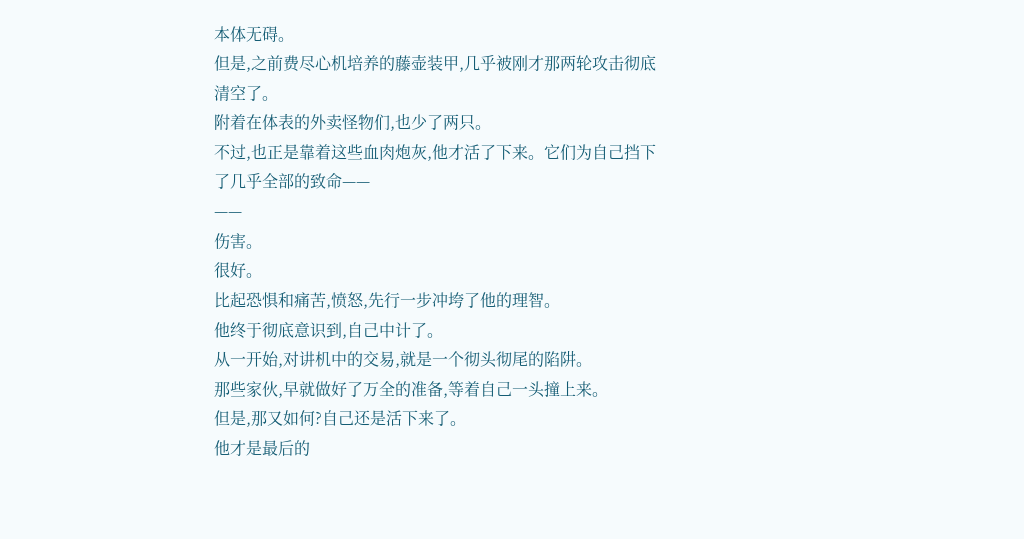本体无碍。
但是,之前费尽心机培养的藤壶装甲,几乎被刚才那两轮攻击彻底清空了。
附着在体表的外卖怪物们,也少了两只。
不过,也正是靠着这些血肉炮灰,他才活了下来。它们为自己挡下了几乎全部的致命——
——
伤害。
很好。
比起恐惧和痛苦,愤怒,先行一步冲垮了他的理智。
他终于彻底意识到,自己中计了。
从一开始,对讲机中的交易,就是一个彻头彻尾的陷阱。
那些家伙,早就做好了万全的准备,等着自己一头撞上来。
但是,那又如何?自己还是活下来了。
他才是最后的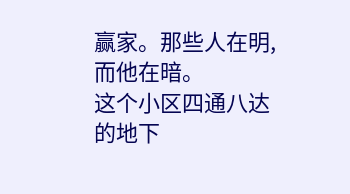赢家。那些人在明,而他在暗。
这个小区四通八达的地下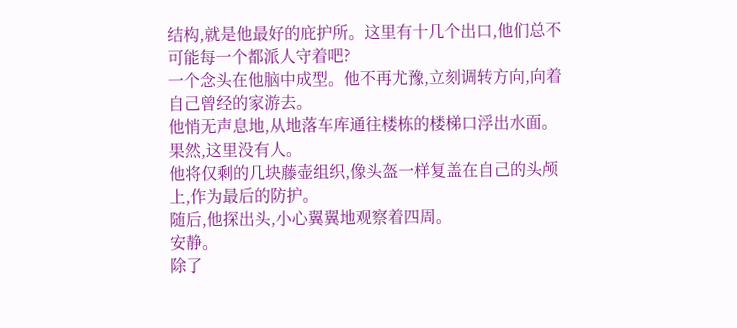结构,就是他最好的庇护所。这里有十几个出口,他们总不可能每一个都派人守着吧?
一个念头在他脑中成型。他不再尤豫,立刻调转方向,向着自己曾经的家游去。
他悄无声息地,从地落车库通往楼栋的楼梯口浮出水面。
果然,这里没有人。
他将仅剩的几块藤壶组织,像头盔一样复盖在自己的头颅上,作为最后的防护。
随后,他探出头,小心翼翼地观察着四周。
安静。
除了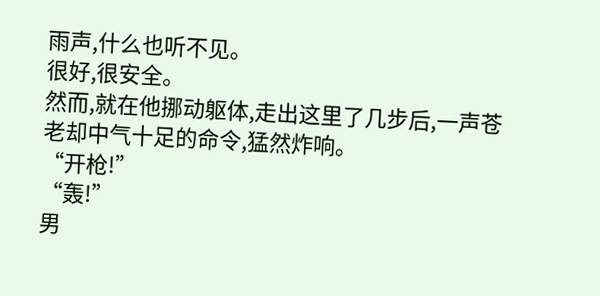雨声,什么也听不见。
很好,很安全。
然而,就在他挪动躯体,走出这里了几步后,一声苍老却中气十足的命令,猛然炸响。
“开枪!”
“轰!”
男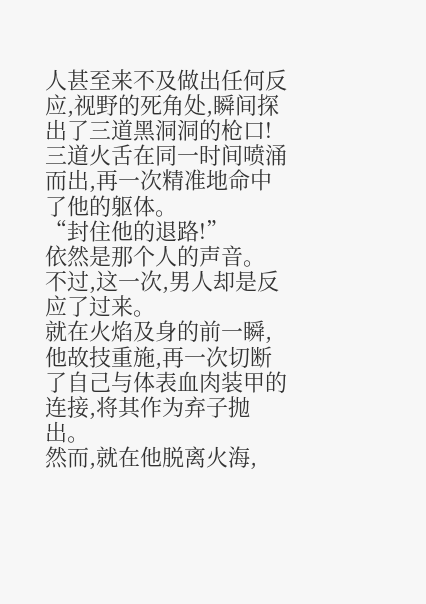人甚至来不及做出任何反应,视野的死角处,瞬间探出了三道黑洞洞的枪口!
三道火舌在同一时间喷涌而出,再一次精准地命中了他的躯体。
“封住他的退路!”
依然是那个人的声音。
不过,这一次,男人却是反应了过来。
就在火焰及身的前一瞬,他故技重施,再一次切断了自己与体表血肉装甲的连接,将其作为弃子抛出。
然而,就在他脱离火海,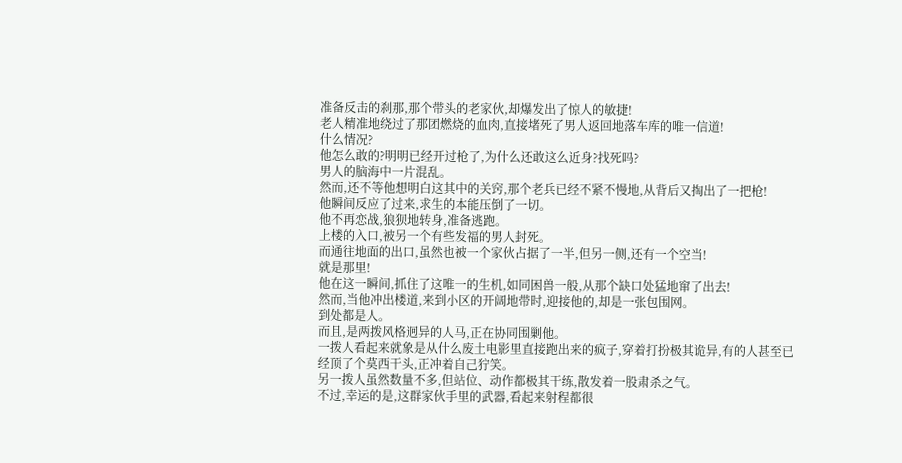准备反击的刹那,那个带头的老家伙,却爆发出了惊人的敏捷!
老人精准地绕过了那团燃烧的血肉,直接堵死了男人返回地落车库的唯一信道!
什么情况?
他怎么敢的?明明已经开过枪了,为什么还敢这么近身?找死吗?
男人的脑海中一片混乱。
然而,还不等他想明白这其中的关窍,那个老兵已经不紧不慢地,从背后又掏出了一把枪!
他瞬间反应了过来,求生的本能压倒了一切。
他不再恋战,狼狈地转身,准备逃跑。
上楼的入口,被另一个有些发福的男人封死。
而通往地面的出口,虽然也被一个家伙占据了一半,但另一侧,还有一个空当!
就是那里!
他在这一瞬间,抓住了这唯一的生机,如同困兽一般,从那个缺口处猛地窜了出去!
然而,当他冲出楼道,来到小区的开阔地带时,迎接他的,却是一张包围网。
到处都是人。
而且,是两拨风格迥异的人马,正在协同围剿他。
一拨人看起来就象是从什么废土电影里直接跑出来的疯子,穿着打扮极其诡异,有的人甚至已经顶了个莫西干头,正冲着自己狞笑。
另一拨人虽然数量不多,但站位、动作都极其干练,散发着一股肃杀之气。
不过,幸运的是,这群家伙手里的武器,看起来射程都很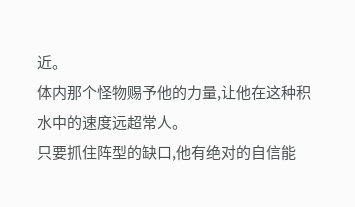近。
体内那个怪物赐予他的力量,让他在这种积水中的速度远超常人。
只要抓住阵型的缺口,他有绝对的自信能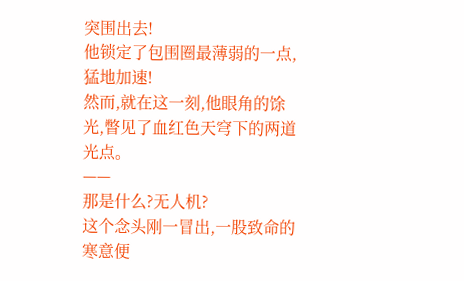突围出去!
他锁定了包围圈最薄弱的一点,猛地加速!
然而,就在这一刻,他眼角的馀光,瞥见了血红色天穹下的两道光点。
——
那是什么?无人机?
这个念头刚一冒出,一股致命的寒意便